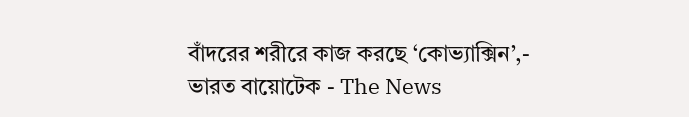বাঁদরের শরীরে কাজ করছে ‘কোভ্যাক্সিন’,- ভারত বায়োটেক - The News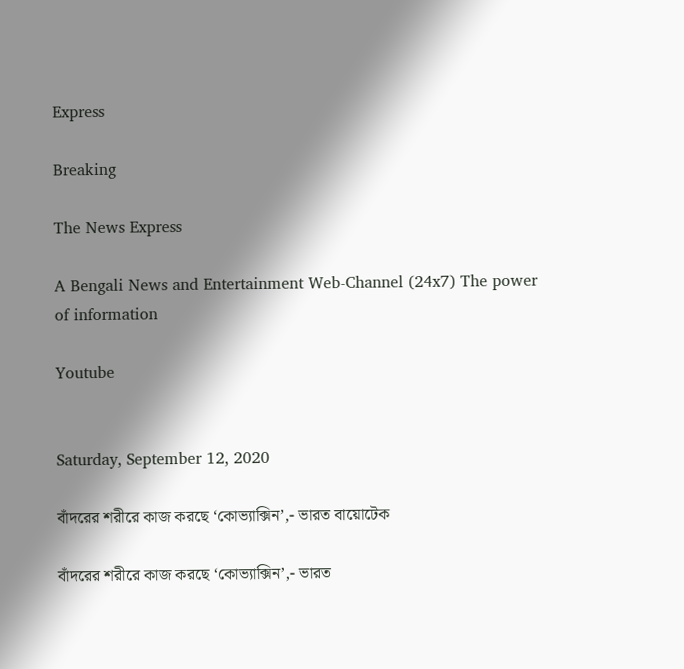Express

Breaking

The News Express

A Bengali News and Entertainment Web-Channel (24x7) The power of information

Youtube


Saturday, September 12, 2020

বাঁদরের শরীরে কাজ করছে ‘কোভ্যাক্সিন’,- ভারত বায়োটেক

বাঁদরের শরীরে কাজ করছে ‘কোভ্যাক্সিন’,- ভারত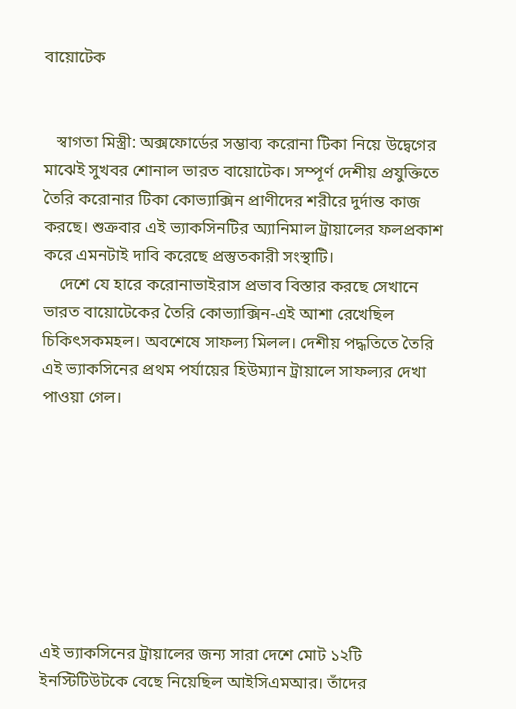বায়োটেক


   স্বাগতা মিস্ত্রী: অক্সফোর্ডের সম্ভাব্য করোনা টিকা নিয়ে উদ্বেগের মাঝেই সুখবর শোনাল ভারত বায়োটেক। সম্পূর্ণ দেশীয় প্রযুক্তিতে তৈরি করোনার টিকা কোভ্যাক্সিন প্রাণীদের শরীরে দুর্দান্ত কাজ করছে। শুক্রবার এই ভ্যাকসিনটির অ্যানিমাল ট্রায়ালের ফলপ্রকাশ করে এমনটাই দাবি করেছে প্রস্তুতকারী সংস্থাটি।
    দেশে যে হারে করোনাভাইরাস প্রভাব বিস্তার করছে সেখানে ভারত বায়োটেকের তৈরি কোভ্যাক্সিন-এই আশা রেখেছিল চিকিৎসকমহল। অবশেষে সাফল্য মিলল। দেশীয় পদ্ধতিতে তৈরি এই ভ্যাকসিনের প্রথম পর্যায়ের হিউম্যান ট্রায়ালে সাফল্যর দেখা পাওয়া গেল।








এই ভ্যাকসিনের ট্রায়ালের জন্য সারা দেশে মোট ১২টি ইনস্টিটিউটকে বেছে নিয়েছিল আইসিএমআর। তাঁদের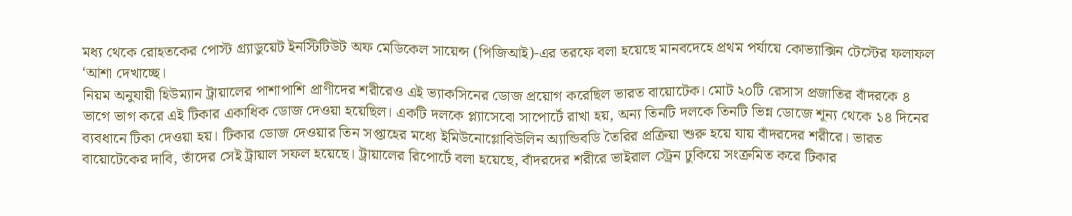মধ্য থেকে রোহতকের পোস্ট গ্র্যাডুয়েট ইনস্টিটিউট অফ মেডিকেল সায়েন্স (পিজিআই)-এর তরফে বলা হয়েছে মানবদেহে প্রথম পর্যায়ে কোভ্যাক্সিন টেস্টের ফলাফল ‘আশা দেখাচ্ছে।
নিয়ম অনুযায়ী হিউম্যান ট্রায়ালের পাশাপাশি প্রাণীদের শরীরেও এই ভ্যাকসিনের ডোজ প্রয়োগ করেছিল ভারত বায়োটেক। মোট ২০টি রেসাস প্রজাতির বাঁদরকে ৪ ভাগে ভাগ করে এই টিকার একাধিক ডোজ দেওয়া হয়েছিল। একটি দলকে প্ল্যাসেবো সাপোর্টে রাখা হয়, অন্য তিনটি দলকে তিনটি ভিন্ন ডোজে শূন্য থেকে ১৪ দিনের ব্যবধানে টিকা দেওয়া হয়। টিকার ডোজ দেওয়ার তিন সপ্তাহের মধ্যে ইমিউনোগ্লোবিউলিন অ্যান্ডিবডি তৈরির প্রক্রিয়া শুরু হয়ে যায় বাঁদরদের শরীরে। ভারত বায়োটেকের দাবি, তাঁদের সেই ট্রায়াল সফল হয়েছে। ট্রায়ালের রিপোর্টে বলা হয়েছে, বাঁদরদের শরীরে ভাইরাল স্ট্রেন ঢুকিয়ে সংক্রমিত করে টিকার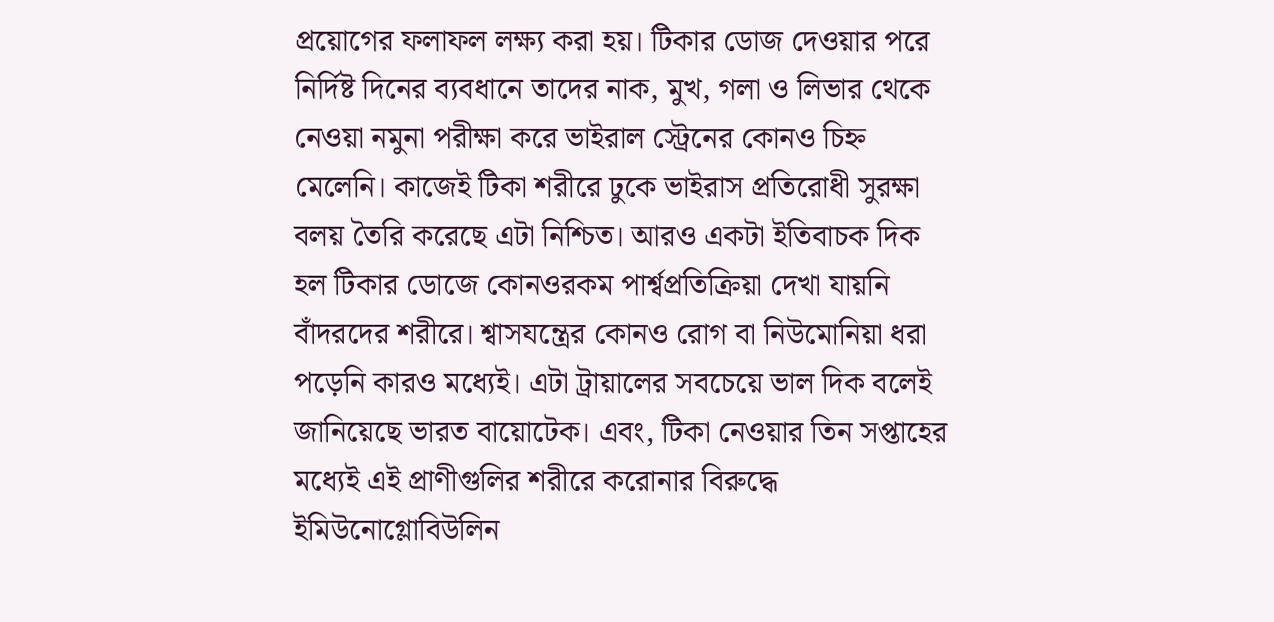প্রয়োগের ফলাফল লক্ষ্য করা হয়। টিকার ডোজ দেওয়ার পরে নির্দিষ্ট দিনের ব্যবধানে তাদের নাক, মুখ, গলা ও লিভার থেকে নেওয়া নমুনা পরীক্ষা করে ভাইরাল স্ট্রেনের কোনও চিহ্ন মেলেনি। কাজেই টিকা শরীরে ঢুকে ভাইরাস প্রতিরোধী সুরক্ষা বলয় তৈরি করেছে এটা নিশ্চিত। আরও একটা ইতিবাচক দিক হল টিকার ডোজে কোনওরকম পার্শ্বপ্রতিক্রিয়া দেখা যায়নি বাঁদরদের শরীরে। শ্বাসযন্ত্রের কোনও রোগ বা নিউমোনিয়া ধরা পড়েনি কারও মধ্যেই। এটা ট্রায়ালের সবচেয়ে ভাল দিক বলেই জানিয়েছে ভারত বায়োটেক। এবং, টিকা নেওয়ার তিন সপ্তাহের মধ্যেই এই প্রাণীগুলির শরীরে করোনার বিরুদ্ধে ইমিউনোগ্লোবিউলিন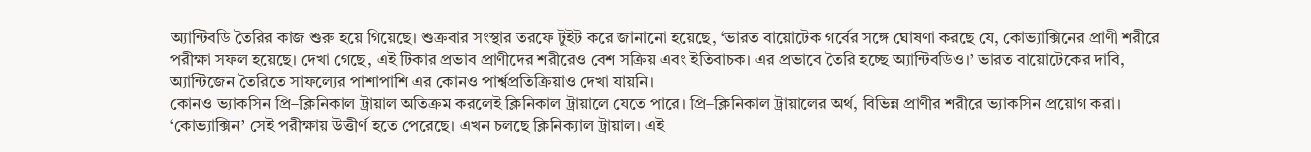অ্যান্টিবডি তৈরির কাজ শুরু হয়ে গিয়েছে। শুক্রবার সংস্থার তরফে টুইট করে জানানো হয়েছে, ‘ভারত বায়োটেক গর্বের সঙ্গে ঘোষণা করছে যে, কোভ্যাক্সিনের প্রাণী শরীরে পরীক্ষা সফল হয়েছে। দেখা গেছে, এই টিকার প্রভাব প্রাণীদের শরীরেও বেশ সক্রিয় এবং ইতিবাচক। এর প্রভাবে তৈরি হচ্ছে অ্যান্টিবডিও।’ ভারত বায়োটেকের দাবি, অ্যান্টিজেন তৈরিতে সাফল্যের পাশাপাশি এর কোনও পার্শ্বপ্রতিক্রিয়াও দেখা যায়নি।
কোনও ভ্যাকসিন প্রি–ক্লিনিকাল ট্রায়াল অতিক্রম করলেই ক্লিনিকাল ট্রায়ালে যেতে পারে। প্রি–ক্লিনিকাল ট্রায়ালের অর্থ, বিভিন্ন প্রাণীর শরীরে ভ্যাকসিন প্রয়োগ করা। ‘কোভ্যাক্সিন’ সেই পরীক্ষায় উত্তীর্ণ হতে পেরেছে। এখন চলছে ক্লিনিক্যাল ট্রায়াল। এই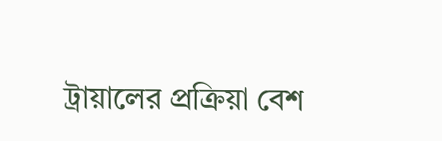ট্রায়ালের প্রক্রিয়া বেশ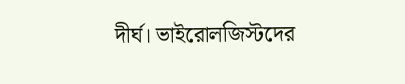দীর্ঘ। ভাইরোলজিস্টদের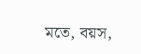মতে, বয়স,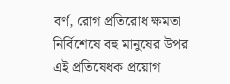বর্ণ, রোগ প্রতিরোধ ক্ষমতা নির্বিশেষে বহু মানুষের উপর এই প্রতিষেধক প্রয়োগ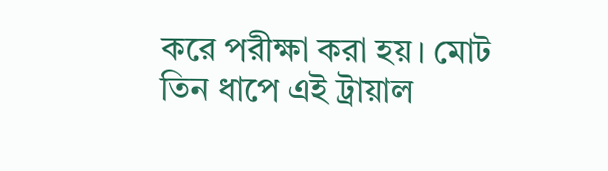করে পরীক্ষা করা হয়। মোট তিন ধাপে এই ট্রায়াল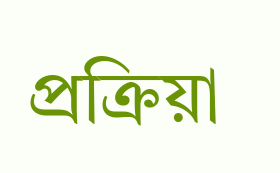প্রক্রিয়া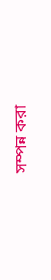সম্পন্ন করা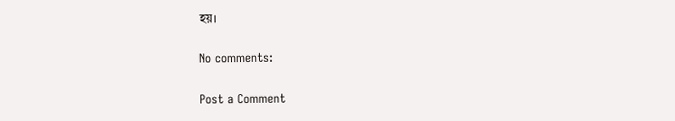হয়।

No comments:

Post a Comment